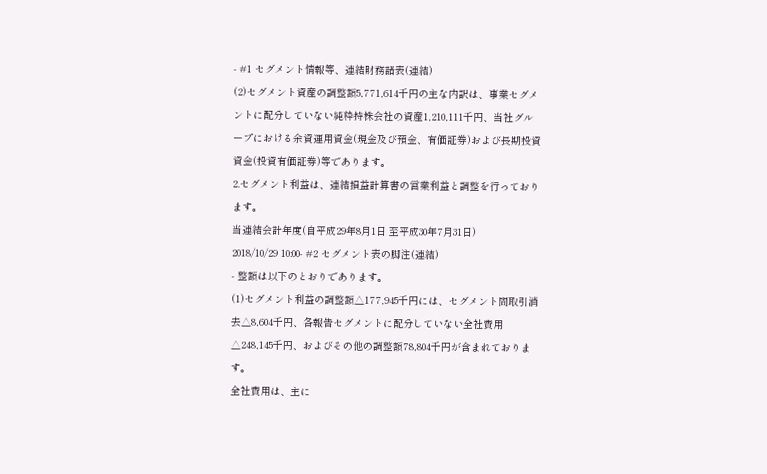- #1 セグメント情報等、連結財務諸表(連結)
(2)セグメント資産の調整額5,771,614千円の主な内訳は、事業セグメントに配分していない純粋持株会社の資産1,210,111千円、当社グループにおける余資運用資金(現金及び預金、有価証券)および長期投資資金(投資有価証券)等であります。
2.セグメント利益は、連結損益計算書の営業利益と調整を行っております。
当連結会計年度(自平成29年8月1日 至平成30年7月31日)
2018/10/29 10:00- #2 セグメント表の脚注(連結)
- 整額は以下のとおりであります。
(1)セグメント利益の調整額△177,945千円には、セグメント間取引消去△8,604千円、各報告セグメントに配分していない全社費用△248,145千円、およびその他の調整額78,804千円が含まれております。
全社費用は、主に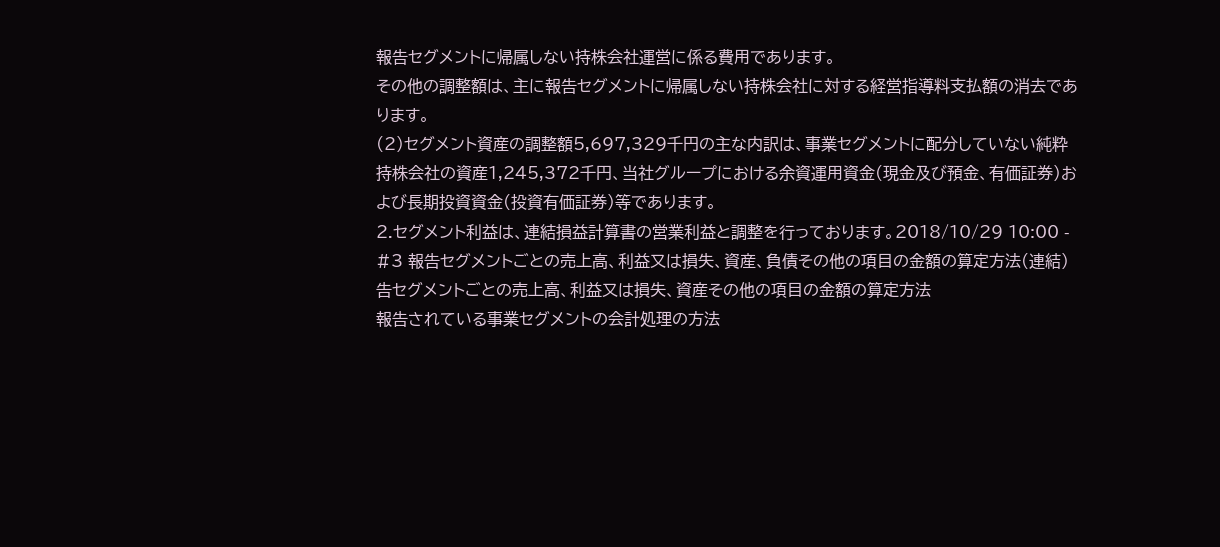報告セグメントに帰属しない持株会社運営に係る費用であります。
その他の調整額は、主に報告セグメントに帰属しない持株会社に対する経営指導料支払額の消去であります。
(2)セグメント資産の調整額5,697,329千円の主な内訳は、事業セグメントに配分していない純粋持株会社の資産1,245,372千円、当社グループにおける余資運用資金(現金及び預金、有価証券)および長期投資資金(投資有価証券)等であります。
2.セグメント利益は、連結損益計算書の営業利益と調整を行っております。2018/10/29 10:00 - #3 報告セグメントごとの売上高、利益又は損失、資産、負債その他の項目の金額の算定方法(連結)
告セグメントごとの売上高、利益又は損失、資産その他の項目の金額の算定方法
報告されている事業セグメントの会計処理の方法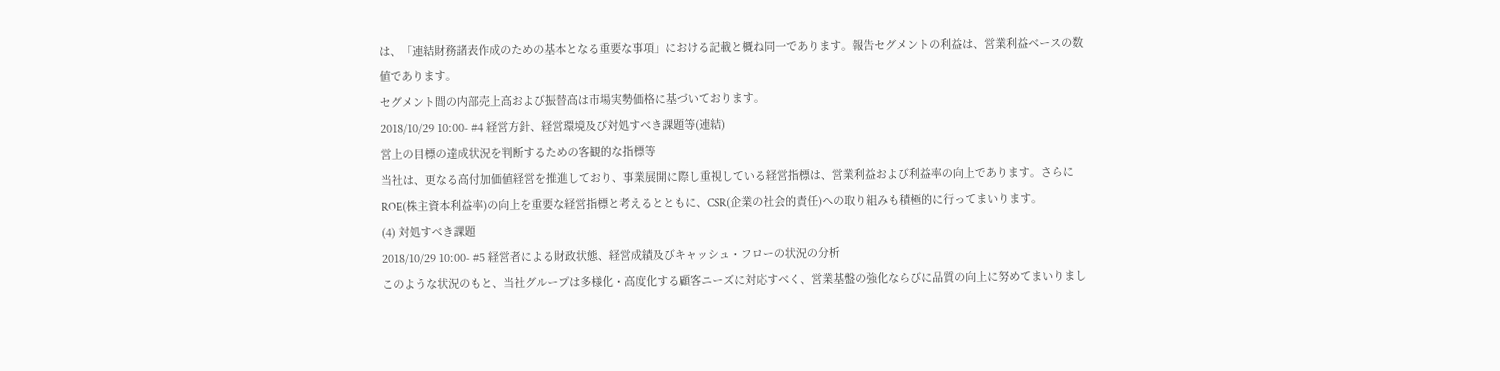は、「連結財務諸表作成のための基本となる重要な事項」における記載と概ね同一であります。報告セグメントの利益は、営業利益ベースの数値であります。
セグメント間の内部売上高および振替高は市場実勢価格に基づいております。
2018/10/29 10:00- #4 経営方針、経営環境及び対処すべき課題等(連結)
営上の目標の達成状況を判断するための客観的な指標等
当社は、更なる高付加価値経営を推進しており、事業展開に際し重視している経営指標は、営業利益および利益率の向上であります。さらにROE(株主資本利益率)の向上を重要な経営指標と考えるとともに、CSR(企業の社会的責任)への取り組みも積極的に行ってまいります。
(4) 対処すべき課題
2018/10/29 10:00- #5 経営者による財政状態、経営成績及びキャッシュ・フローの状況の分析
このような状況のもと、当社グループは多様化・高度化する顧客ニーズに対応すべく、営業基盤の強化ならびに品質の向上に努めてまいりまし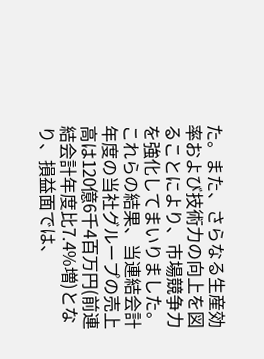た。また、さらなる生産効率および技術力の向上を図ることにより、市場競争力を強化してまいりました。
これらの結果、当連結会計年度の当社グループの売上高は120億6千4百万円(前連結会計年度比7.4%増)となり、損益面では、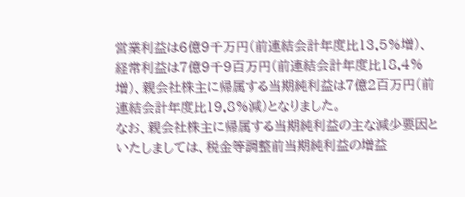営業利益は6億9千万円(前連結会計年度比13.5%増)、経常利益は7億9千9百万円(前連結会計年度比18.4%増)、親会社株主に帰属する当期純利益は7億2百万円(前連結会計年度比19.8%減)となりました。
なお、親会社株主に帰属する当期純利益の主な減少要因といたしましては、税金等調整前当期純利益の増益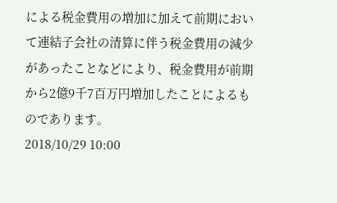による税金費用の増加に加えて前期において連結子会社の清算に伴う税金費用の減少があったことなどにより、税金費用が前期から2億9千7百万円増加したことによるものであります。
2018/10/29 10:00